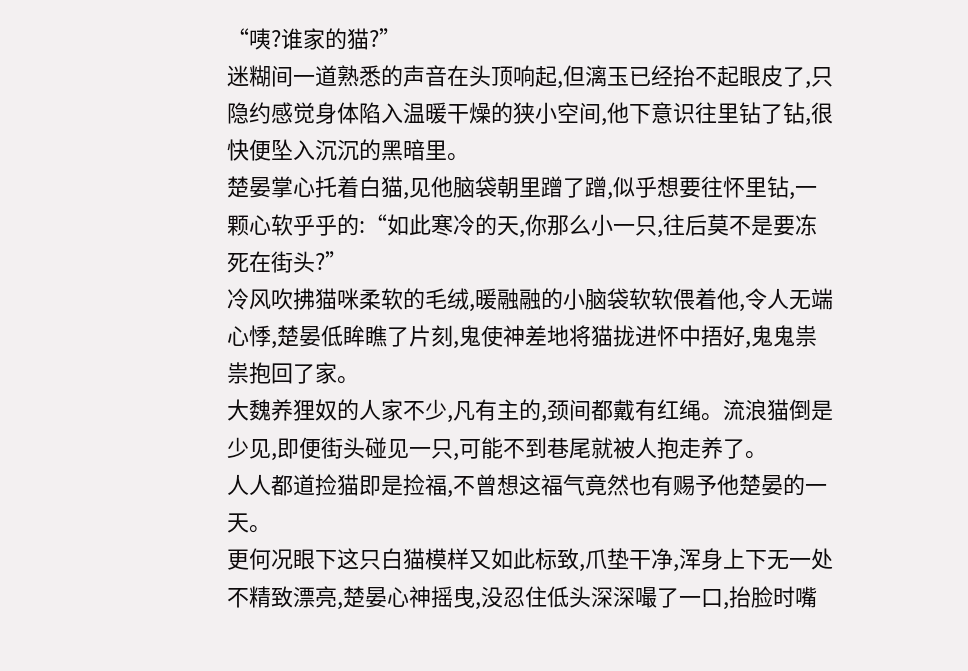“咦?谁家的猫?”
迷糊间一道熟悉的声音在头顶响起,但漓玉已经抬不起眼皮了,只隐约感觉身体陷入温暖干燥的狭小空间,他下意识往里钻了钻,很快便坠入沉沉的黑暗里。
楚晏掌心托着白猫,见他脑袋朝里蹭了蹭,似乎想要往怀里钻,一颗心软乎乎的:“如此寒冷的天,你那么小一只,往后莫不是要冻死在街头?”
冷风吹拂猫咪柔软的毛绒,暖融融的小脑袋软软偎着他,令人无端心悸,楚晏低眸瞧了片刻,鬼使神差地将猫拢进怀中捂好,鬼鬼祟祟抱回了家。
大魏养狸奴的人家不少,凡有主的,颈间都戴有红绳。流浪猫倒是少见,即便街头碰见一只,可能不到巷尾就被人抱走养了。
人人都道捡猫即是捡福,不曾想这福气竟然也有赐予他楚晏的一天。
更何况眼下这只白猫模样又如此标致,爪垫干净,浑身上下无一处不精致漂亮,楚晏心神摇曳,没忍住低头深深嘬了一口,抬脸时嘴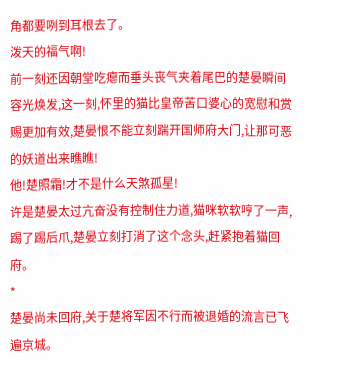角都要咧到耳根去了。
泼天的福气啊!
前一刻还因朝堂吃瘪而垂头丧气夹着尾巴的楚晏瞬间容光焕发,这一刻,怀里的猫比皇帝苦口婆心的宽慰和赏赐更加有效,楚晏恨不能立刻踹开国师府大门,让那可恶的妖道出来瞧瞧!
他!楚照霜!才不是什么天煞孤星!
许是楚晏太过亢奋没有控制住力道,猫咪软软哼了一声,踢了踢后爪,楚晏立刻打消了这个念头,赶紧抱着猫回府。
*
楚晏尚未回府,关于楚将军因不行而被退婚的流言已飞遍京城。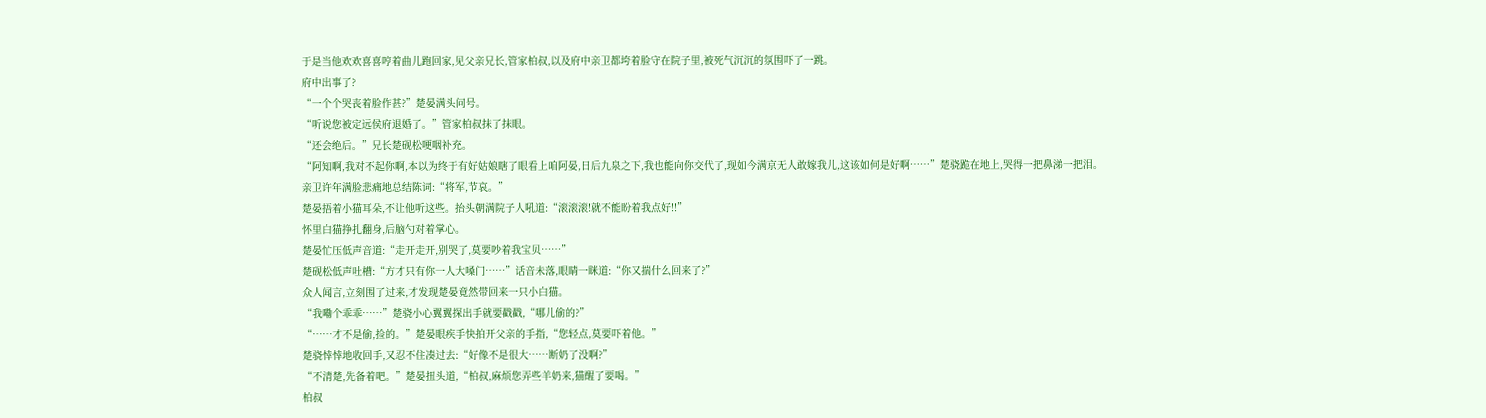于是当他欢欢喜喜哼着曲儿跑回家,见父亲兄长,管家柏叔,以及府中亲卫都垮着脸守在院子里,被死气沉沉的氛围吓了一跳。
府中出事了?
“一个个哭丧着脸作甚?”楚晏满头问号。
“听说您被定远侯府退婚了。”管家柏叔抹了抹眼。
“还会绝后。”兄长楚砚松哽咽补充。
“阿知啊,我对不起你啊,本以为终于有好姑娘瞎了眼看上咱阿晏,日后九泉之下,我也能向你交代了,现如今满京无人敢嫁我儿,这该如何是好啊……”楚骁跪在地上,哭得一把鼻涕一把泪。
亲卫许年满脸悲痛地总结陈词:“将军,节哀。”
楚晏捂着小猫耳朵,不让他听这些。抬头朝满院子人吼道:“滚滚滚!就不能盼着我点好!!”
怀里白猫挣扎翻身,后脑勺对着掌心。
楚晏忙压低声音道:“走开走开,别哭了,莫要吵着我宝贝……”
楚砚松低声吐槽:“方才只有你一人大嗓门……”话音未落,眼睛一眯道:“你又揣什么回来了?”
众人闻言,立刻围了过来,才发现楚晏竟然带回来一只小白猫。
“我嘞个乖乖……”楚骁小心翼翼探出手就要戳戳,“哪儿偷的?”
“……才不是偷,捡的。”楚晏眼疾手快拍开父亲的手指,“您轻点,莫要吓着他。”
楚骁悻悻地收回手,又忍不住凑过去:“好像不是很大……断奶了没啊?”
“不清楚,先备着吧。”楚晏扭头道,“柏叔,麻烦您弄些羊奶来,猫醒了要喝。”
柏叔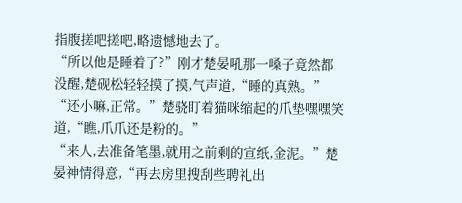指腹搓吧搓吧,略遗憾地去了。
“所以他是睡着了?”刚才楚晏吼那一嗓子竟然都没醒,楚砚松轻轻摸了摸,气声道,“睡的真熟。”
“还小嘛,正常。”楚骁盯着猫咪缩起的爪垫嘿嘿笑道,“瞧,爪爪还是粉的。”
“来人,去准备笔墨,就用之前剩的宣纸,金泥。”楚晏神情得意,“再去房里搜刮些聘礼出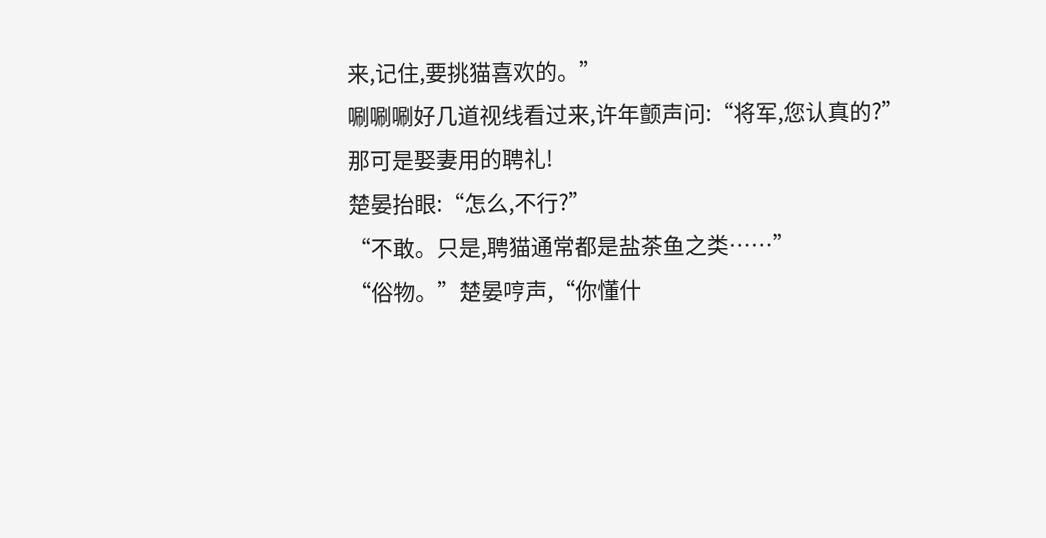来,记住,要挑猫喜欢的。”
唰唰唰好几道视线看过来,许年颤声问:“将军,您认真的?”
那可是娶妻用的聘礼!
楚晏抬眼:“怎么,不行?”
“不敢。只是,聘猫通常都是盐茶鱼之类……”
“俗物。”楚晏哼声,“你懂什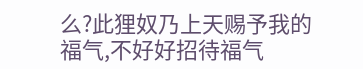么?此狸奴乃上天赐予我的福气,不好好招待福气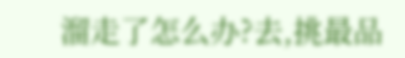溜走了怎么办?去,挑最品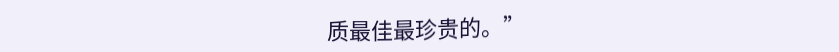质最佳最珍贵的。”